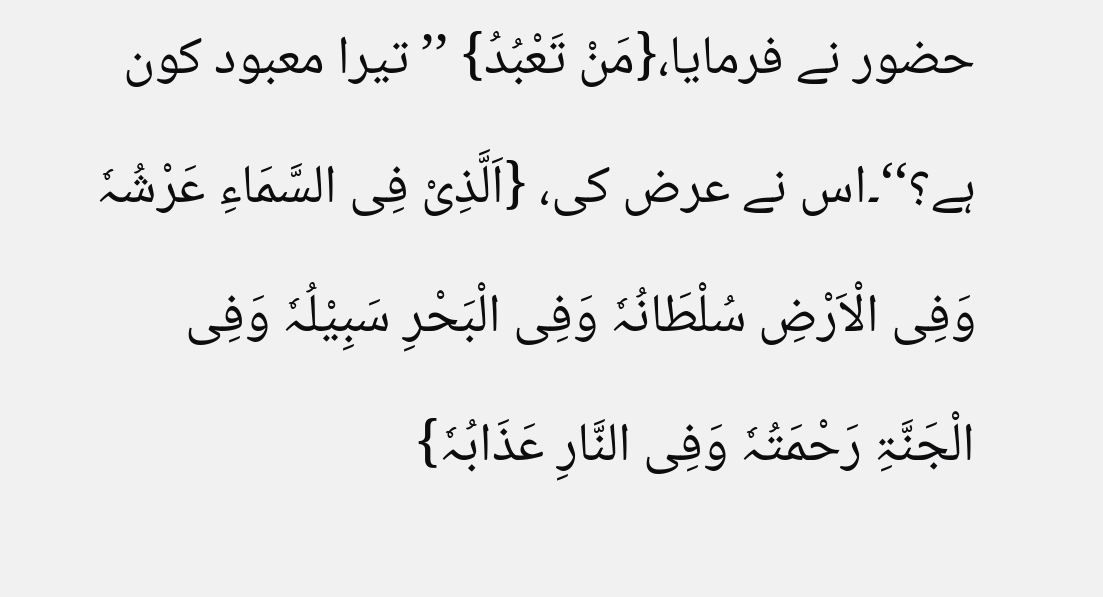حضور نے فرمایا،{مَنْ تَعْبُدُ} ’’تیرا معبود کون ہے؟‘‘۔اس نے عرض کی، {اَلَّذِیْ فِی السَّمَاءِ عَرْشُہٗ وَفِی الْاَرْضِ سُلْطَانُہٗ وَفِی الْبَحْرِ سَبِیْلُہٗ وَفِی الْجَنَّۃِ رَحْمَتُہٗ وَفِی النَّارِ عَذَابُہٗ}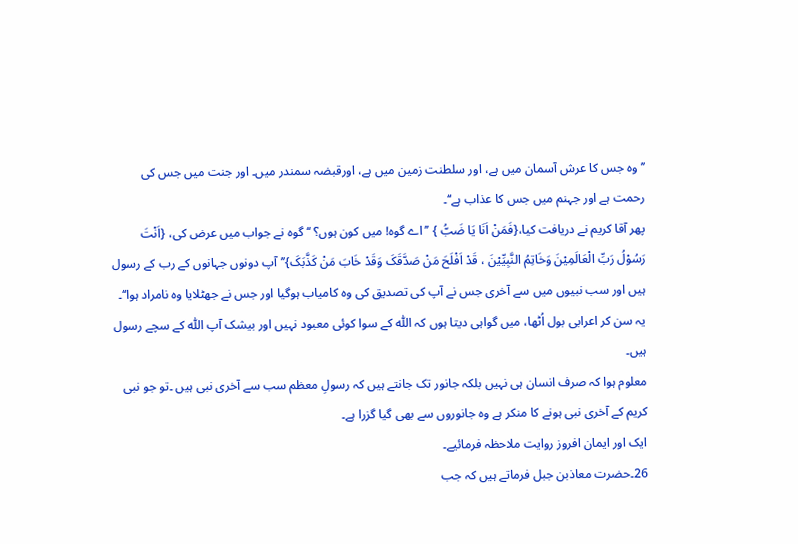’’وہ جس کا عرش آسمان میں ہے، اور سلطنت زمین میں ہے، اورقبضہ سمندر میں۔ اور جنت میں جس کی رحمت ہے اور جہنم میں جس کا عذاب ہے‘‘۔
پھر آقا کریم نے دریافت کیا،{فَمَنْ اَنَا یَا ضَبُّ } ’’اے گوہ! میں کون ہوں؟ ‘‘گوہ نے جواب میں عرض کی، {اَنْتَ رَسُوْلُ رَبِّ الْعَالَمِیْنَ وَخَاتِمُ النَّبِیِّیْنَ ، قَدْ اَفْلَحَ مَنْ صَدَّقَکَ وَقَدْ خَابَ مَنْ کَذَّبَکَ}’’آپ دونوں جہانوں کے رب کے رسول ہیں اور سب نبیوں میں سے آخری جس نے آپ کی تصدیق کی وہ کامیاب ہوگیا اور جس نے جھٹلایا وہ نامراد ہوا‘‘۔
یہ سن کر اعرابی بول اُٹھا، میں گواہی دیتا ہوں کہ اللّٰہ کے سوا کوئی معبود نہیں اور بیشک آپ اللّٰہ کے سچے رسول ہیں۔
معلوم ہوا کہ صرف انسان ہی نہیں بلکہ جانور تک جانتے ہیں کہ رسولِ معظم سب سے آخری نبی ہیں ۔تو جو نبی کریم کے آخری نبی ہونے کا منکر ہے وہ جانوروں سے بھی گیا گزرا ہے۔
ایک اور ایمان افروز روایت ملاحظہ فرمائیے۔
26۔حضرت معاذبن جبل فرماتے ہیں کہ جب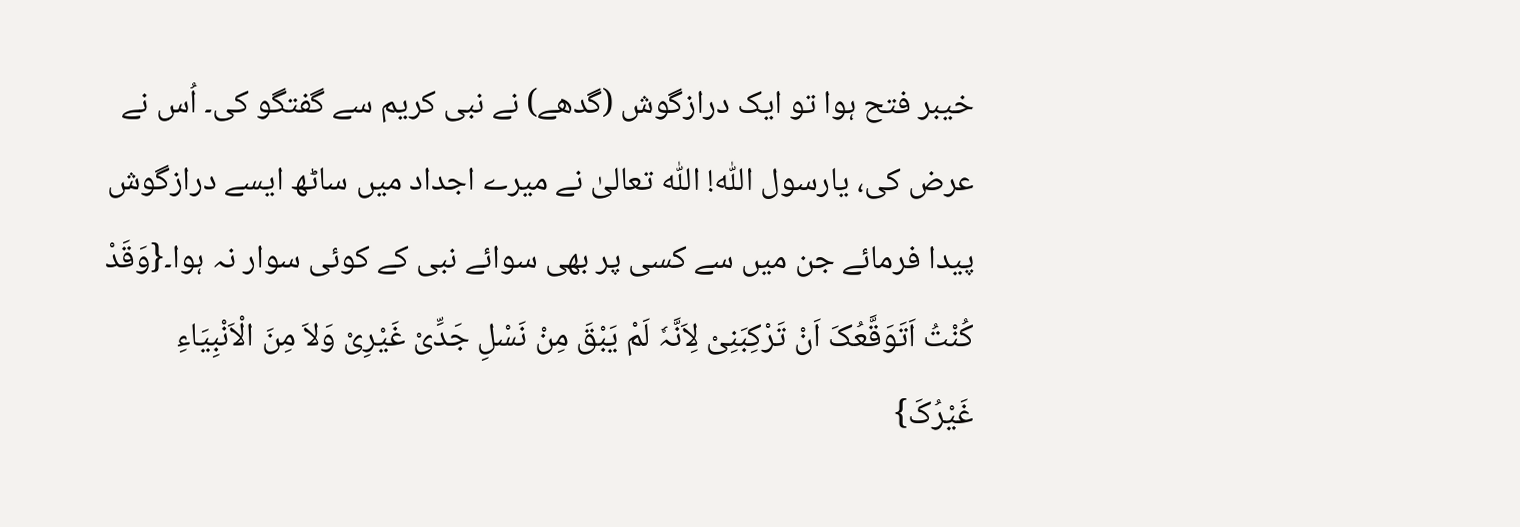خیبر فتح ہوا تو ایک درازگوش (گدھے) نے نبی کریم سے گفتگو کی۔ اُس نے عرض کی، یارسول اللّٰہ! اللّٰہ تعالیٰ نے میرے اجداد میں ساٹھ ایسے درازگوش پیدا فرمائے جن میں سے کسی پر بھی سوائے نبی کے کوئی سوار نہ ہوا۔{وَقَدْ کُنْتُ اَتَوَقَّعُکَ اَنْ تَرْکِبَنِیْ لِاَنَّہٗ لَمْ یَبْقَ مِنْ نَسْلِ جَدِّیْ غَیْرِیْ وَلاَ مِنَ الْاَنْبِیَاءِ غَیْرُکَ}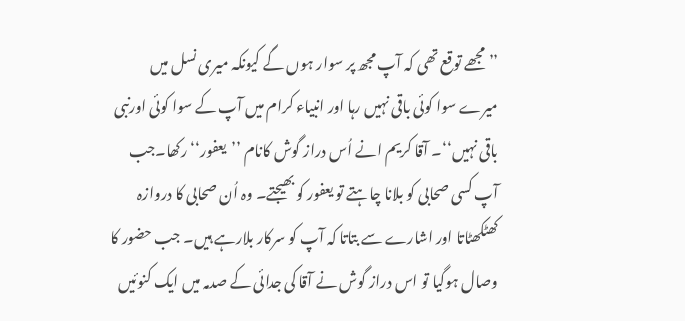’’مجھے توقع تھی کہ آپ مجھ پر سوار ہوں گے کیونکہ میری نسل میں میرے سوا کوئی باقی نہیں رہا اور انبیاء کرام میں آپ کے سوا کوئی اورنبی باقی نہیں‘‘۔ آقا کریم انے اُس دراز گوش کانام ’’یعفور‘‘ رکھا۔جب آپ کسی صحابی کو بلانا چاہتے تو یعفور کو بھیجتے۔ وہ اُن صحابی کا دروازہ کھٹکھٹاتا اور اشارے سے بتاتا کہ آپ کو سرکار بلارہے ہیں۔ جب حضور کا وصال ہوگیا تو اس دراز گوش نے آقا کی جدائی کے صدمہ میں ایک کنوئیں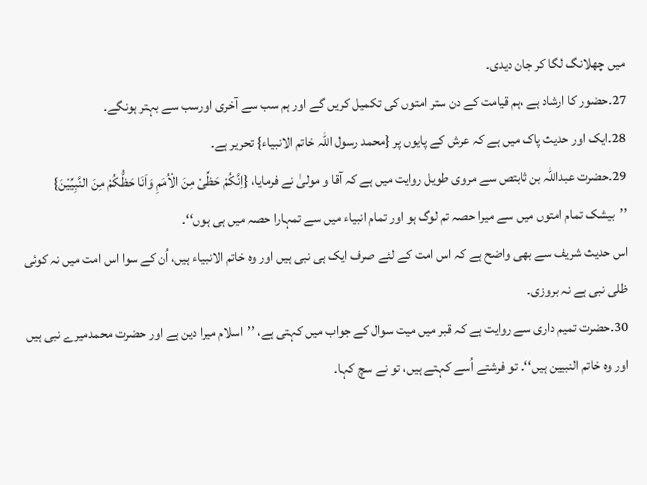میں چھلانگ لگا کر جان دیدی۔
27۔حضور کا ارشاد ہے ،ہم قیامت کے دن ستر امتوں کی تکمیل کریں گے اور ہم سب سے آخری اورسب سے بہتر ہونگے۔
28۔ایک اور حدیث پاک میں ہے کہ عرش کے پایوں پر {محمد رسول اللّٰہ خاتم الانبیاء} تحریر ہے۔
29۔حضرت عبداللّٰہ بن ثابتص سے مروی طویل روایت میں ہے کہ آقا و مولیٰ نے فرمایا، {اِنَّکُمْ حَظِّیْ مِنَ الْاُمَمِ وَاَنَا حَظُّکُمْ مِنَ النَّبِیِّیْنَ}
’’بیشک تمام امتوں میں سے میرا حصہ تم لوگ ہو اور تمام انبیاء میں سے تمہارا حصہ میں ہی ہوں‘‘۔
اس حدیث شریف سے بھی واضح ہے کہ اس امت کے لئے صرف ایک ہی نبی ہیں اور وہ خاتم الانبیاء ہیں، اُن کے سوا اس امت میں نہ کوئی ظلی نبی ہے نہ بروزی۔
30۔حضرت تمیم داری سے روایت ہے کہ قبر میں میت سوال کے جواب میں کہتی ہے، ’’اسلام میرا دین ہے اور حضرت محمدمیرے نبی ہیں اور وہ خاتم النبیین ہیں‘‘۔ تو فرشتے اُسے کہتے ہیں، تو نے سچ کہا۔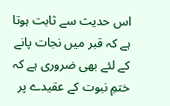اس حدیث سے ثابت ہوتا ہے کہ قبر میں نجات پانے کے لئے بھی ضروری ہے کہ ختمِ نبوت کے عقیدے پر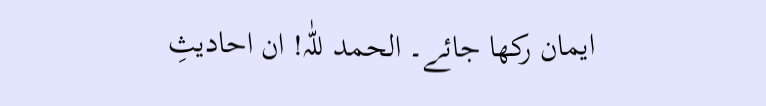ایمان رکھا جائے۔ الحمد للّٰہ! ان احادیثِ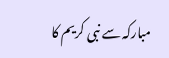مبارکہ سے نبی کریم کا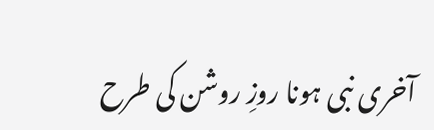آخری نبی ہونا روزِ روشن کی طرح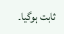ثابت ہوگیا۔